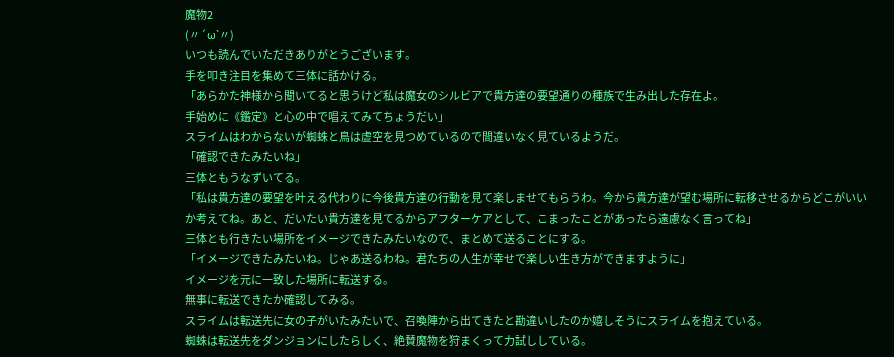魔物2
(〃´ω`〃)
いつも読んでいただきありがとうございます。
手を叩き注目を集めて三体に話かける。
「あらかた神様から聞いてると思うけど私は魔女のシルビアで貴方達の要望通りの種族で生み出した存在よ。
手始めに《鑑定》と心の中で唱えてみてちょうだい」
スライムはわからないが蜘蛛と鳥は虚空を見つめているので間違いなく見ているようだ。
「確認できたみたいね」
三体ともうなずいてる。
「私は貴方達の要望を叶える代わりに今後貴方達の行動を見て楽しませてもらうわ。今から貴方達が望む場所に転移させるからどこがいいか考えてね。あと、だいたい貴方達を見てるからアフターケアとして、こまったことがあったら遠慮なく言ってね」
三体とも行きたい場所をイメージできたみたいなので、まとめて送ることにする。
「イメージできたみたいね。じゃあ送るわね。君たちの人生が幸せで楽しい生き方ができますように」
イメージを元に一致した場所に転送する。
無事に転送できたか確認してみる。
スライムは転送先に女の子がいたみたいで、召喚陣から出てきたと勘違いしたのか嬉しそうにスライムを抱えている。
蜘蛛は転送先をダンジョンにしたらしく、絶賛魔物を狩まくって力試ししている。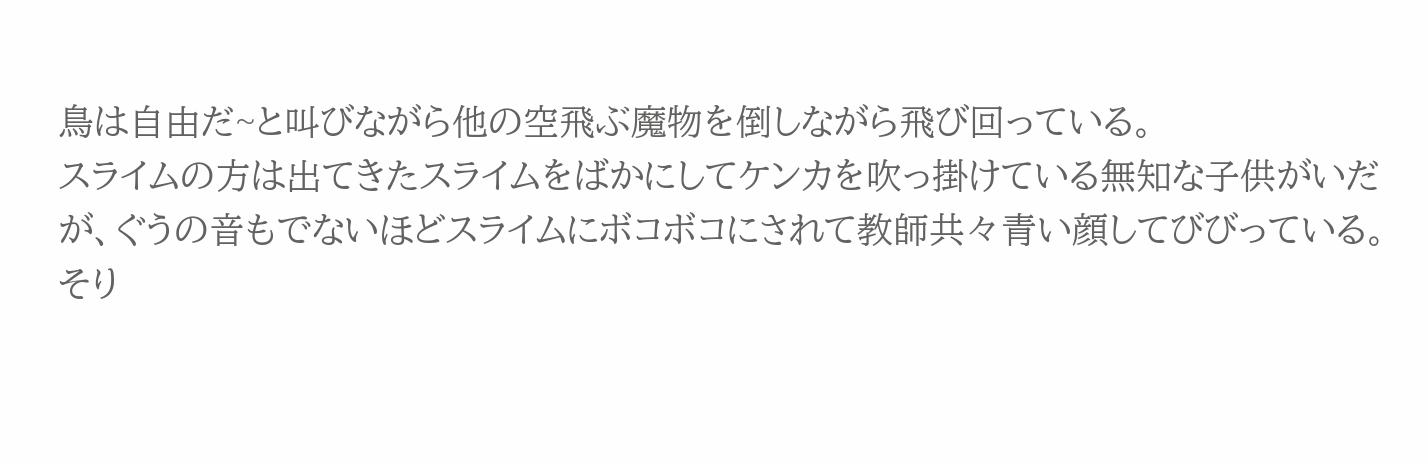鳥は自由だ~と叫びながら他の空飛ぶ魔物を倒しながら飛び回っている。
スライムの方は出てきたスライムをばかにしてケンカを吹っ掛けている無知な子供がいだが、ぐうの音もでないほどスライムにボコボコにされて教師共々青い顔してびびっている。
そり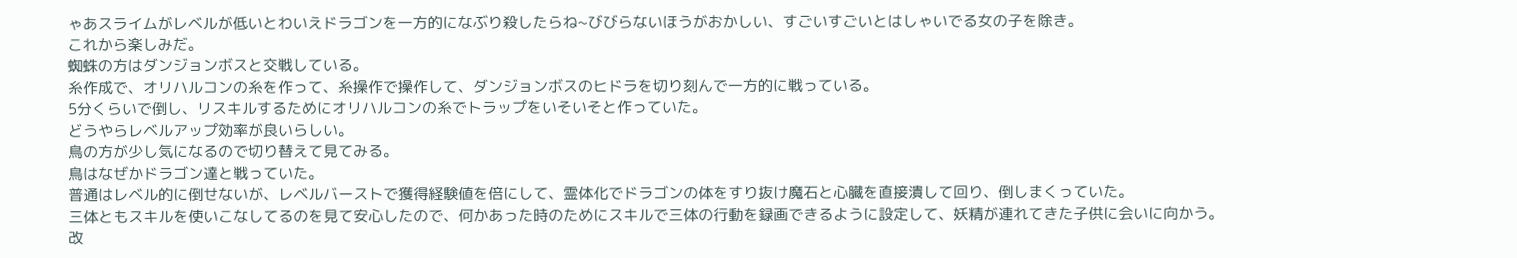ゃあスライムがレベルが低いとわいえドラゴンを一方的になぶり殺したらね~びびらないほうがおかしい、すごいすごいとはしゃいでる女の子を除き。
これから楽しみだ。
蜘蛛の方はダンジョンボスと交戦している。
糸作成で、オリハルコンの糸を作って、糸操作で操作して、ダンジョンボスのヒドラを切り刻んで一方的に戦っている。
5分くらいで倒し、リスキルするためにオリハルコンの糸でトラップをいそいそと作っていた。
どうやらレベルアップ効率が良いらしい。
鳥の方が少し気になるので切り替えて見てみる。
鳥はなぜかドラゴン達と戦っていた。
普通はレベル的に倒せないが、レベルバーストで獲得経験値を倍にして、霊体化でドラゴンの体をすり抜け魔石と心臓を直接潰して回り、倒しまくっていた。
三体ともスキルを使いこなしてるのを見て安心したので、何かあった時のためにスキルで三体の行動を録画できるように設定して、妖精が連れてきた子供に会いに向かう。
改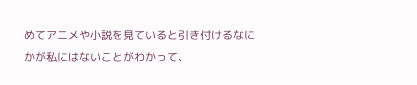めてアニメや小説を見ていると引き付けるなにかが私にはないことがわかって、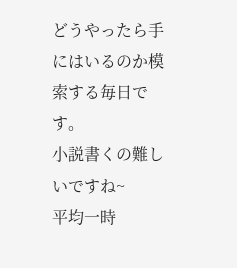どうやったら手にはいるのか模索する毎日です。
小説書くの難しいですね~
平均一時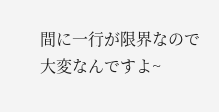間に一行が限界なので大変なんですよ~